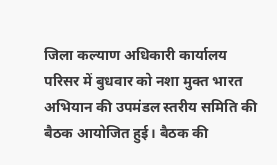जिला कल्याण अधिकारी कार्यालय परिसर में बुधवार को नशा मुक्त भारत अभियान की उपमंडल स्तरीय समिति की बैठक आयोजित हुई। बैठक की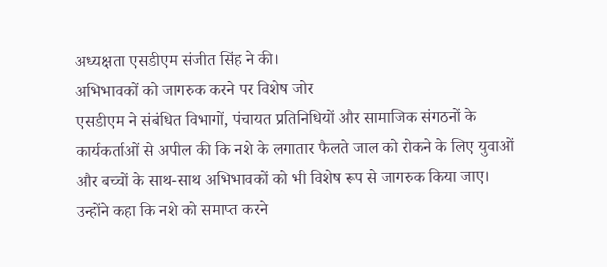अध्यक्षता एसडीएम संजीत सिंह ने की।
अभिभावकों को जागरुक करने पर विशेष जोर
एसडीएम ने संबंधित विभागों, पंचायत प्रतिनिधियों और सामाजिक संगठनों के कार्यकर्ताओं से अपील की कि नशे के लगातार फैलते जाल को रोकने के लिए युवाओं और बच्चों के साथ-साथ अभिभावकों को भी विशेष रूप से जागरुक किया जाए।
उन्होंने कहा कि नशे को समाप्त करने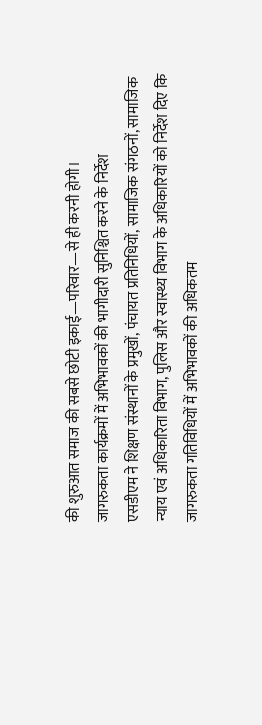की शुरुआत समाज की सबसे छोटी इकाई—परिवार—से ही करनी होगी।
जागरुकता कार्यक्रमों में अभिभावकों की भागीदारी सुनिश्चित करने के निर्देश
एसडीएम ने शिक्षण संस्थानों के प्रमुखों, पंचायत प्रतिनिधियों, सामाजिक संगठनों, सामाजिक न्याय एवं अधिकारिता विभाग, पुलिस और स्वास्थ्य विभाग के अधिकारियों को निर्देश दिए कि जागरुकता गतिविधियों में अभिभावकों की अधिकतम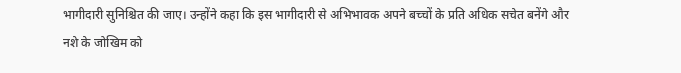भागीदारी सुनिश्चित की जाए। उन्होंने कहा कि इस भागीदारी से अभिभावक अपने बच्चों के प्रति अधिक सचेत बनेंगे और नशे के जोखिम को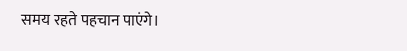समय रहते पहचान पाएंगे।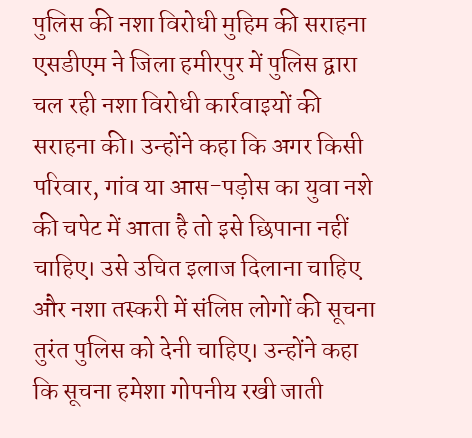पुलिस की नशा विरोधी मुहिम की सराहना
एसडीएम ने जिला हमीरपुर में पुलिस द्वारा चल रही नशा विरोधी कार्रवाइयों की सराहना की। उन्होंने कहा कि अगर किसी परिवार, गांव या आस-पड़ोस का युवा नशे की चपेट में आता है तो इसे छिपाना नहीं चाहिए। उसे उचित इलाज दिलाना चाहिए और नशा तस्करी में संलिप्त लोगों की सूचना तुरंत पुलिस को देनी चाहिए। उन्होंने कहा कि सूचना हमेशा गोपनीय रखी जाती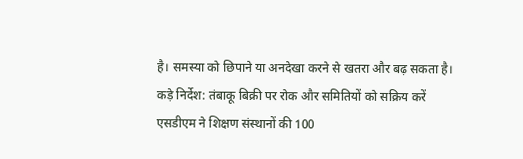है। समस्या को छिपाने या अनदेखा करने से खतरा और बढ़ सकता है।
कड़े निर्देश: तंबाकू बिक्री पर रोक और समितियों को सक्रिय करें
एसडीएम ने शिक्षण संस्थानों की 100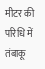मीटर की परिधि में तंबाकू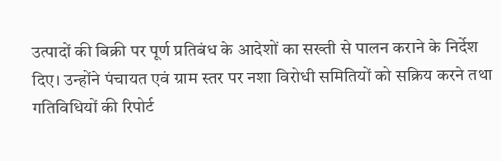उत्पादों की बिक्री पर पूर्ण प्रतिबंध के आदेशों का सख्ती से पालन कराने के निर्देश दिए। उन्होंने पंचायत एवं ग्राम स्तर पर नशा विरोधी समितियों को सक्रिय करने तथा गतिविधियों की रिपोर्ट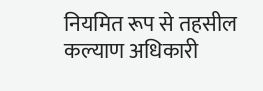नियमित रूप से तहसील कल्याण अधिकारी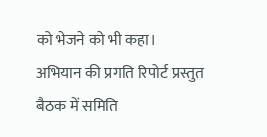को भेजने को भी कहा।
अभियान की प्रगति रिपोर्ट प्रस्तुत
बैठक में समिति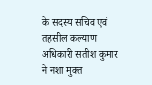के सदस्य सचिव एवं तहसील कल्याण अधिकारी सतीश कुमार ने नशा मुक्त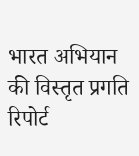भारत अभियान की विस्तृत प्रगति रिपोर्ट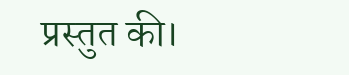प्रस्तुत की।